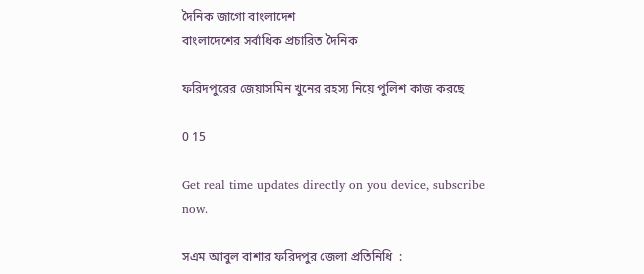দৈনিক জাগো বাংলাদেশ
বাংলাদেশের সর্বাধিক প্রচারিত দৈনিক

ফরিদপুরের জেয়াসমিন খুনের রহস্য নিয়ে পুলিশ কাজ করছে

0 15

Get real time updates directly on you device, subscribe now.

সএম আবুল বাশার ফরিদপুর জেলা প্রতিনিধি  :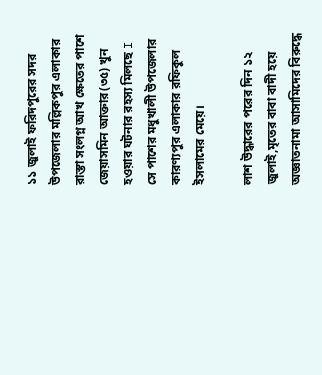১১ জুলাই ফরিদপুরের সদর উপজেলার মল্লিকপুর এলাকার রাস্তা সংলগ্ন আখ ক্ষেতের পাশে জেয়াসমিন আক্তার(৩৫) খুন হওয়ার ঘটনার রহস্য মিলছে I সে পাশের মধুখালী উপজেলার কারণ্যপুর এলাকার রফিকুল ইসলামের মেয়ে।

লাশ উদ্ধারের পরের দিন ১২ জুলাই,মৃতের বাবা বাদী হয়ে অজ্ঞাতনামা আসামিদের বিরুদ্ধে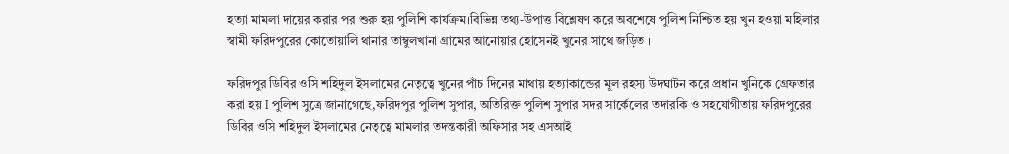হত্যা মামলা দায়ের করার পর শুরু হয় পুলিশি কার্যক্রম।বিভিন্ন তথ্য-উপাত্ত বিশ্লেষণ করে অবশেষে পুলিশ নিশ্চিত হয় খুন হওয়া মহিলার স্বামী ফরিদপুরের কোতোয়ালি থানার তাম্বুলখানা গ্রামের আনোয়ার হোসেনই খুনের সাথে জড়িত ।

ফরিদপুর ডিবির ওসি শহিদুল ইসলামের নেতৃত্বে খুনের পাঁচ দিনের মাথায় হত্যাকান্ডের মূল রহস্য উদঘাটন করে প্রধান খুনিকে গ্রেফতার করা হয় I পুলিশ সুত্রে জানাগেছে,ফরিদপুর পুলিশ সুপার, অতিরিক্ত পুলিশ সুপার সদর সার্কেলের তদারকি ও সহযোগীতায় ফরিদপুরের ডিবির ওসি শহিদুল ইসলামের নেতৃত্বে মামলার তদন্তকারী অফিসার সহ এসআই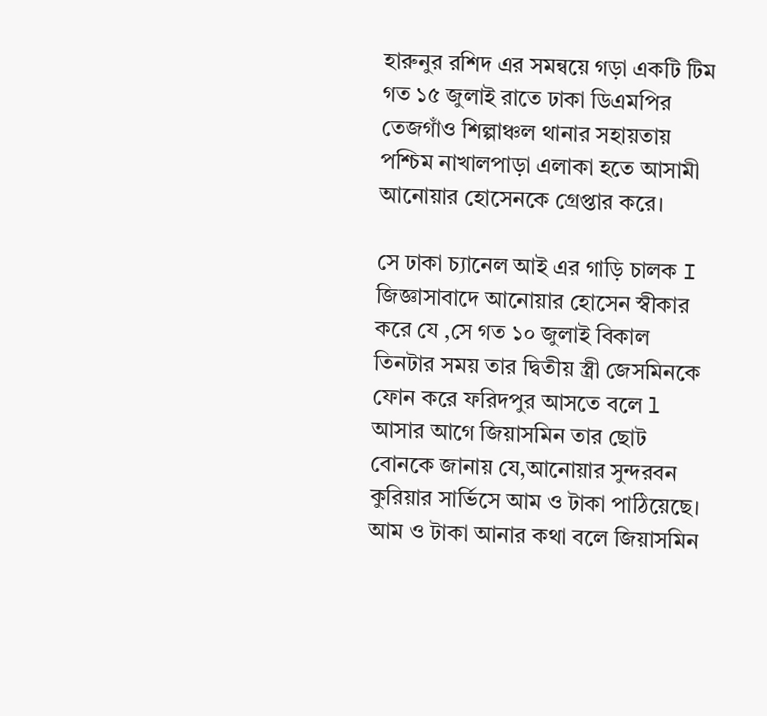হারুনুর রশিদ এর সমন্বয়ে গড়া একটি টিম গত ১৫ জুলাই রাতে ঢাকা ডিএমপির তেজগাঁও শিল্পাঞ্চল থানার সহায়তায় পশ্চিম নাখালপাড়া এলাকা হতে আসামী আনোয়ার হোসেনকে গ্রেপ্তার করে।

সে ঢাকা চ্যানেল আই এর গাড়ি চালক I জিজ্ঞাসাবাদে আনোয়ার হোসেন স্বীকার করে যে ,সে গত ১০ জুলাই বিকাল তিনটার সময় তার দ্বিতীয় স্ত্রী জেসমিনকে ফোন করে ফরিদপুর আসতে বলে l আসার আগে জিয়াসমিন তার ছোট বোনকে জানায় যে,আনোয়ার সুন্দরবন কুরিয়ার সার্ভিসে আম ও টাকা পাঠিয়েছে। আম ও টাকা আনার কথা বলে জিয়াসমিন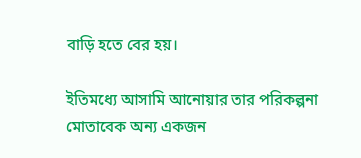বাড়ি হতে বের হয়।

ইতিমধ্যে আসামি আনোয়ার তার পরিকল্পনা মোতাবেক অন্য একজন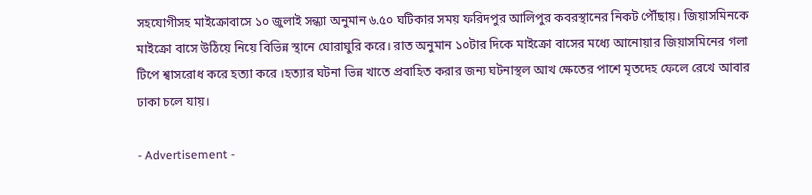সহযোগীসহ মাইক্রোবাসে ১০ জুলাই সন্ধ্যা অনুমান ৬.৫০ ঘটিকার সময় ফরিদপুর আলিপুর কবরস্থানের নিকট পৌঁছায়। জিয়াসমিনকে মাইক্রো বাসে উঠিয়ে নিয়ে বিভিন্ন স্থানে ঘোরাঘুরি করে। রাত অনুমান ১০টার দিকে মাইক্রো বাসের মধ্যে আনোয়ার জিয়াসমিনের গলা টিপে শ্বাসরোধ করে হত্যা করে ।হত্যার ঘটনা ভিন্ন খাতে প্রবাহিত করার জন্য ঘটনাস্থল আখ ক্ষেতের পাশে মৃতদেহ ফেলে রেখে আবার ঢাকা চলে যায়।

- Advertisement -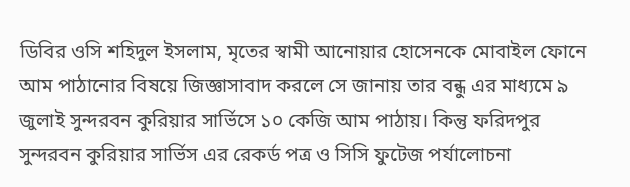ডিবির ওসি শহিদুল ইসলাম, মৃতের স্বামী আনোয়ার হোসেনকে মোবাইল ফোনে আম পাঠানোর বিষয়ে জিজ্ঞাসাবাদ করলে সে জানায় তার বন্ধু এর মাধ্যমে ৯ জুলাই সুন্দরবন কুরিয়ার সার্ভিসে ১০ কেজি আম পাঠায়। কিন্তু ফরিদপুর সুন্দরবন কুরিয়ার সার্ভিস এর রেকর্ড পত্র ও সিসি ফুটেজ পর্যালোচনা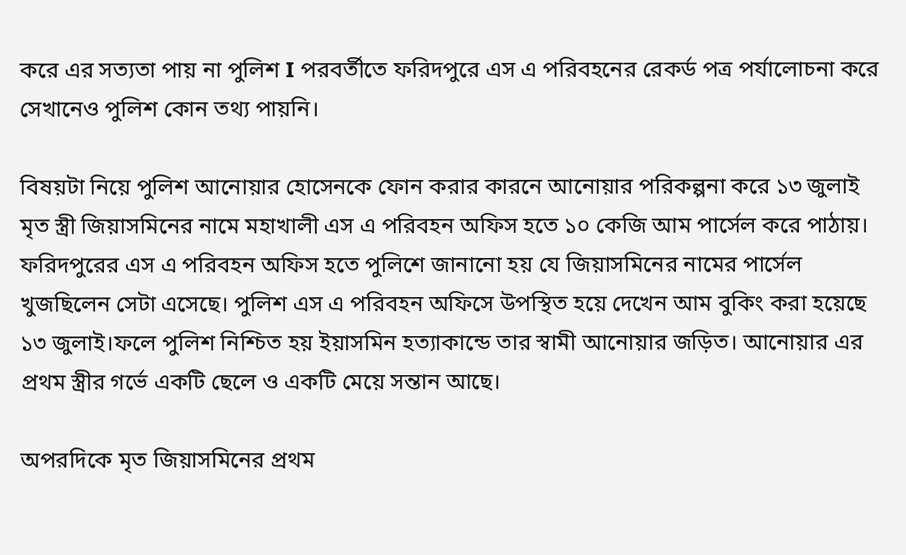করে এর সত্যতা পায় না পুলিশ I পরবর্তীতে ফরিদপুরে এস এ পরিবহনের রেকর্ড পত্র পর্যালোচনা করে সেখানেও পুলিশ কোন তথ্য পায়নি।

বিষয়টা নিয়ে পুলিশ আনোয়ার হোসেনকে ফোন করার কারনে আনোয়ার পরিকল্পনা করে ১৩ জুলাই মৃত স্ত্রী জিয়াসমিনের নামে মহাখালী এস এ পরিবহন অফিস হতে ১০ কেজি আম পার্সেল করে পাঠায়। ফরিদপুরের এস এ পরিবহন অফিস হতে পুলিশে জানানো হয় যে জিয়াসমিনের নামের পার্সেল খুজছিলেন সেটা এসেছে। পুলিশ এস এ পরিবহন অফিসে উপস্থিত হয়ে দেখেন আম বুকিং করা হয়েছে ১৩ জুলাই।ফলে পুলিশ নিশ্চিত হয় ইয়াসমিন হত্যাকান্ডে তার স্বামী আনোয়ার জড়িত। আনোয়ার এর প্রথম স্ত্রীর গর্ভে একটি ছেলে ও একটি মেয়ে সন্তান আছে।

অপরদিকে মৃত জিয়াসমিনের প্রথম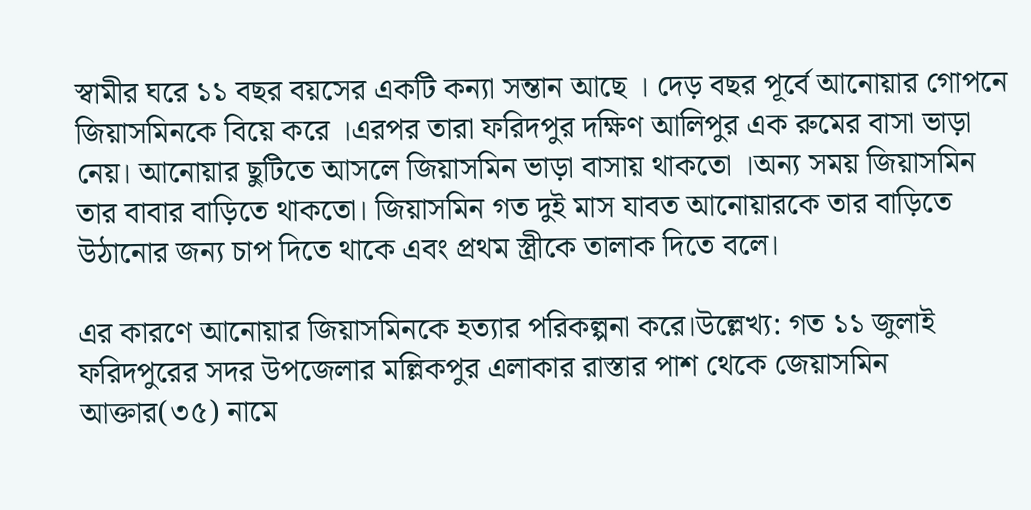স্বামীর ঘরে ১১ বছর বয়সের একটি কন্যা সন্তান আছে । দেড় বছর পূর্বে আনোয়ার গোপনে জিয়াসমিনকে বিয়ে করে ।এরপর তারা ফরিদপুর দক্ষিণ আলিপুর এক রুমের বাসা ভাড়া নেয়। আনোয়ার ছুটিতে আসলে জিয়াসমিন ভাড়া বাসায় থাকতো ।অন্য সময় জিয়াসমিন তার বাবার বাড়িতে থাকতো। জিয়াসমিন গত দুই মাস যাবত আনোয়ারকে তার বাড়িতে উঠানোর জন্য চাপ দিতে থাকে এবং প্রথম স্ত্রীকে তালাক দিতে বলে।

এর কারণে আনোয়ার জিয়াসমিনকে হত্যার পরিকল্পনা করে।উল্লেখ্য: গত ১১ জুলাই ফরিদপুরের সদর উপজেলার মল্লিকপুর এলাকার রাস্তার পাশ থেকে জেয়াসমিন আক্তার(৩৫) নামে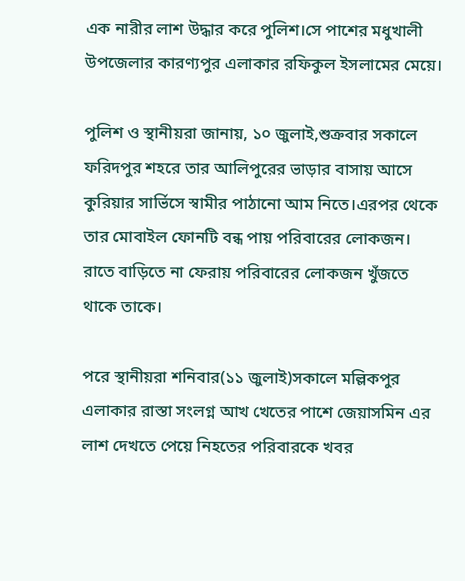এক নারীর লাশ উদ্ধার করে পুলিশ।সে পাশের মধুখালী উপজেলার কারণ্যপুর এলাকার রফিকুল ইসলামের মেয়ে।

পুলিশ ও স্থানীয়রা জানায়, ১০ জুলাই,শুক্রবার সকালে ফরিদপুর শহরে তার আলিপুরের ভাড়ার বাসায় আসে কুরিয়ার সার্ভিসে স্বামীর পাঠানো আম নিতে।এরপর থেকে তার মোবাইল ফোনটি বন্ধ পায় পরিবারের লোকজন। রাতে বাড়িতে না ফেরায় পরিবারের লোকজন খুঁজতে থাকে তাকে।

পরে স্থানীয়রা শনিবার(১১ জুলাই)সকালে মল্লিকপুর এলাকার রাস্তা সংলগ্ন আখ খেতের পাশে জেয়াসমিন এর লাশ দেখতে পেয়ে নিহতের পরিবারকে খবর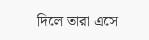দিলে তারা এসে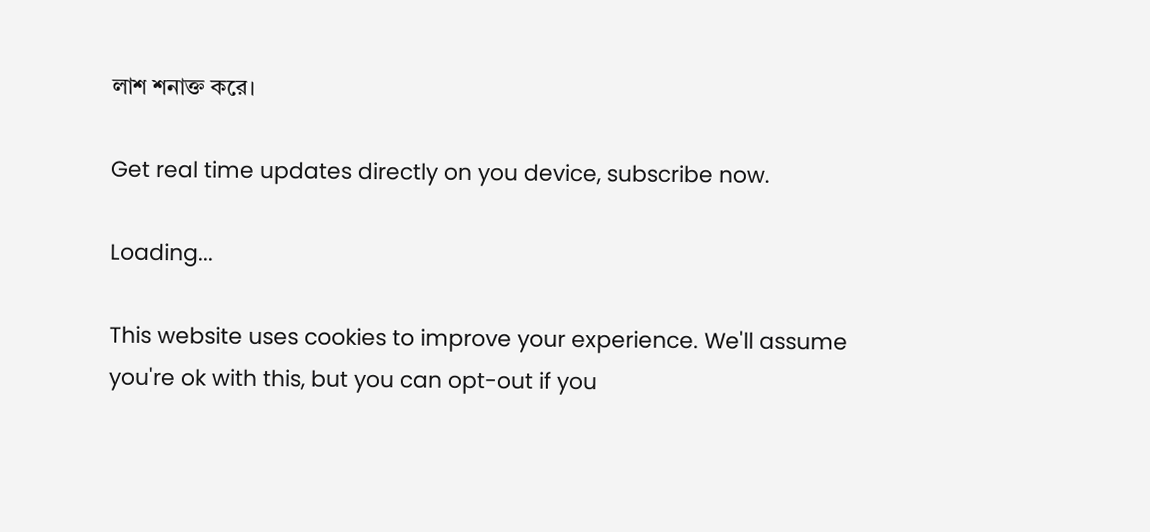লাশ শনাক্ত করে।

Get real time updates directly on you device, subscribe now.

Loading...

This website uses cookies to improve your experience. We'll assume you're ok with this, but you can opt-out if you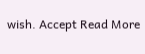wish. Accept Read More